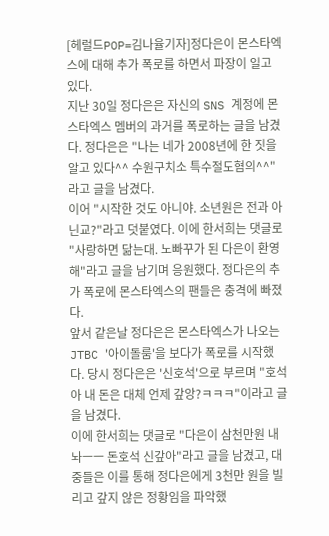[헤럴드POP=김나율기자]정다은이 몬스타엑스에 대해 추가 폭로를 하면서 파장이 일고 있다.
지난 30일 정다은은 자신의 SNS 계정에 몬스타엑스 멤버의 과거를 폭로하는 글을 남겼다. 정다은은 "나는 네가 2008년에 한 짓을 알고 있다^^ 수원구치소 특수절도혐의^^"라고 글을 남겼다.
이어 "시작한 것도 아니야. 소년원은 전과 아닌교?"라고 덧붙였다. 이에 한서희는 댓글로 "사랑하면 닮는대. 노빠꾸가 된 다은이 환영해"라고 글을 남기며 응원했다. 정다은의 추가 폭로에 몬스타엑스의 팬들은 충격에 빠졌다.
앞서 같은날 정다은은 몬스타엑스가 나오는 JTBC '아이돌룸'을 보다가 폭로를 시작했다. 당시 정다은은 '신호석'으로 부르며 "호석아 내 돈은 대체 언제 갚앙?ㅋㅋㅋ"이라고 글을 남겼다.
이에 한서희는 댓글로 "다은이 삼천만원 내놔ㅡㅡ 돈호석 신갚아"라고 글을 남겼고, 대중들은 이를 통해 정다은에게 3천만 원을 빌리고 갚지 않은 정황임을 파악했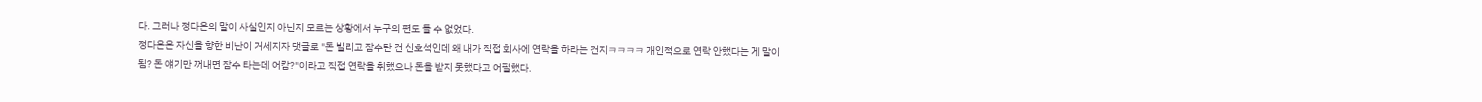다. 그러나 정다은의 말이 사실인지 아닌지 모르는 상황에서 누구의 편도 들 수 없었다.
정다은은 자신을 향한 비난이 거세지자 댓글로 "돈 빌리고 잠수탄 건 신호석인데 왜 내가 직접 회사에 연락을 하라는 건지ㅋㅋㅋㅋ 개인적으로 연락 안했다는 게 말이 됨? 돈 얘기만 꺼내면 잠수 타는데 어캄?"이라고 직접 연락을 취했으나 돈을 받지 못했다고 어필했다.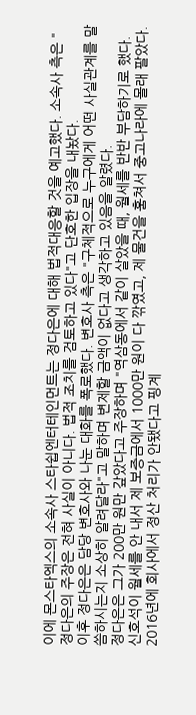이에 몬스타엑스의 소속사 스타쉽엔터테인먼트는 정다은에 대해 법적대응할 것을 예고했다. 소속사 측은 "정다은의 주장은 전혀 사실이 아니다. 법적 조치를 검토하고 있다"고 단호한 입장을 내놨다.
이후 정다은은 담당 변호사와 나눈 대화를 폭로했다. 변호사 측은 "구체적으로 누구에게 어떤 사실관계를 말씀하시는지 소상히 알려달라"고 말하며 변제할 금액이 없다고 생각하고 있음을 알렸다.
정다은은 그가 200만 원만 갚았다고 주장하며 "역삼동에서 같이 살았을 때, 월세를 반반 부담하기로 했다. 신호석이 월세를 안 내서 제 보증금에서 1000만 원이 다 깎였고, 제 물건을 훔쳐서 중고나라에 몰래 팔았다. 2016년에 회사에서 정산 처리가 안됐다고 핑계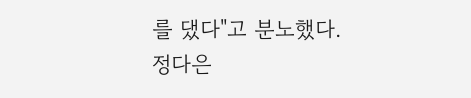를 댔다"고 분노했다.
정다은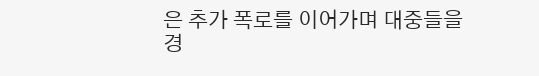은 추가 폭로를 이어가며 대중들을 경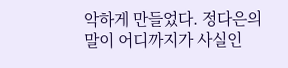악하게 만들었다. 정다은의 말이 어디까지가 사실인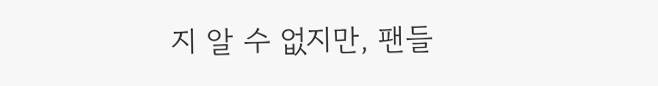지 알 수 없지만, 팬들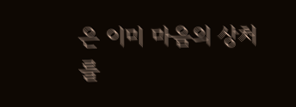은 이미 마음의 상처를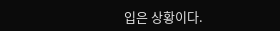입은 상황이다.